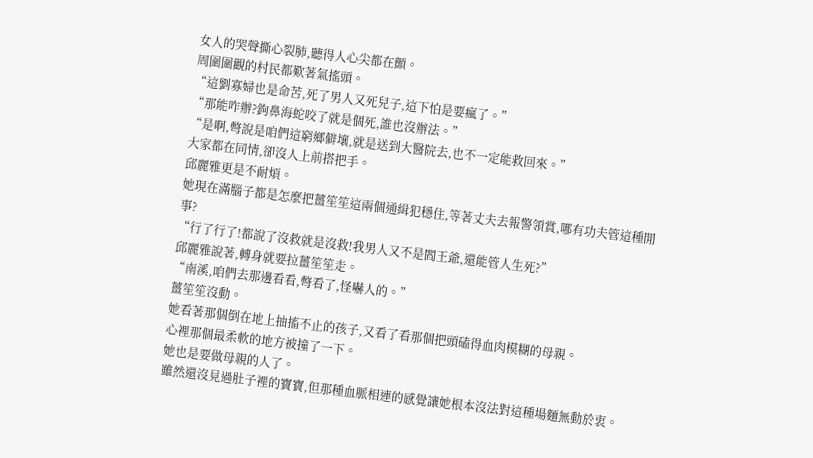女人的哭聲撕心裂肺,聽得人心尖都在顫。
周圍圍觀的村民都歎著氣搖頭。
“這劉寡婦也是命苦,死了男人又死兒子,這下怕是要瘋了。”
“那能咋辦?鉤鼻海蛇咬了就是個死,誰也沒辦法。”
“是啊,彆說是咱們這窮鄉僻壤,就是送到大醫院去,也不一定能救回來。”
大家都在同情,卻沒人上前搭把手。
邱麗雅更是不耐煩。
她現在滿腦子都是怎麼把薑笙笙這兩個通緝犯穩住,等著丈夫去報警領賞,哪有功夫管這種閒事?
“行了行了!都說了沒救就是沒救!我男人又不是閻王爺,還能管人生死?”
邱麗雅說著,轉身就要拉薑笙笙走。
“南溪,咱們去那邊看看,彆看了,怪嚇人的。”
薑笙笙沒動。
她看著那個倒在地上抽搐不止的孩子,又看了看那個把頭磕得血肉模糊的母親。
心裡那個最柔軟的地方被撞了一下。
她也是要做母親的人了。
雖然還沒見過肚子裡的寶寶,但那種血脈相連的感覺讓她根本沒法對這種場麵無動於衷。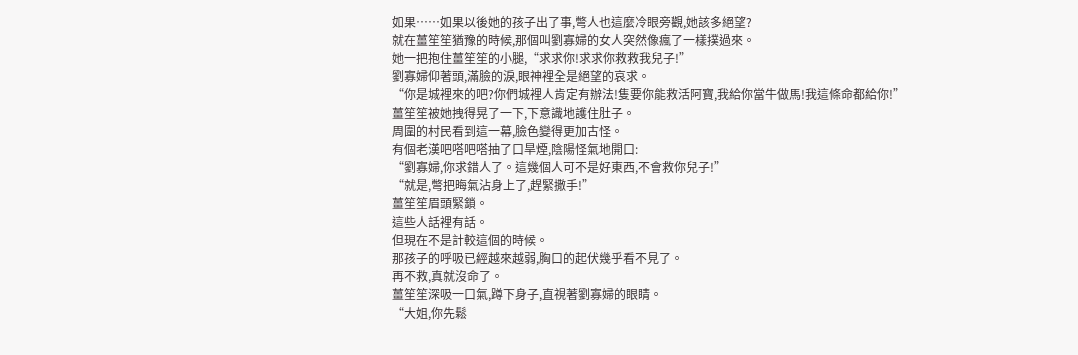如果……如果以後她的孩子出了事,彆人也這麼冷眼旁觀,她該多絕望?
就在薑笙笙猶豫的時候,那個叫劉寡婦的女人突然像瘋了一樣撲過來。
她一把抱住薑笙笙的小腿,“求求你!求求你救救我兒子!”
劉寡婦仰著頭,滿臉的淚,眼神裡全是絕望的哀求。
“你是城裡來的吧?你們城裡人肯定有辦法!隻要你能救活阿寶,我給你當牛做馬!我這條命都給你!”
薑笙笙被她拽得晃了一下,下意識地護住肚子。
周圍的村民看到這一幕,臉色變得更加古怪。
有個老漢吧嗒吧嗒抽了口旱煙,陰陽怪氣地開口:
“劉寡婦,你求錯人了。這幾個人可不是好東西,不會救你兒子!”
“就是,彆把晦氣沾身上了,趕緊撒手!”
薑笙笙眉頭緊鎖。
這些人話裡有話。
但現在不是計較這個的時候。
那孩子的呼吸已經越來越弱,胸口的起伏幾乎看不見了。
再不救,真就沒命了。
薑笙笙深吸一口氣,蹲下身子,直視著劉寡婦的眼睛。
“大姐,你先鬆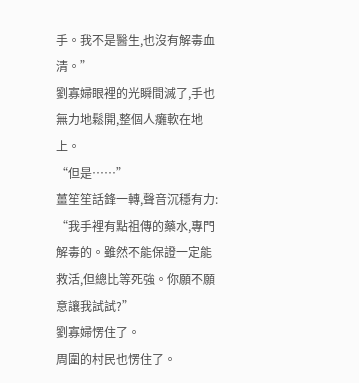手。我不是醫生,也沒有解毒血清。”
劉寡婦眼裡的光瞬間滅了,手也無力地鬆開,整個人癱軟在地上。
“但是……”
薑笙笙話鋒一轉,聲音沉穩有力:
“我手裡有點祖傳的藥水,專門解毒的。雖然不能保證一定能救活,但總比等死強。你願不願意讓我試試?”
劉寡婦愣住了。
周圍的村民也愣住了。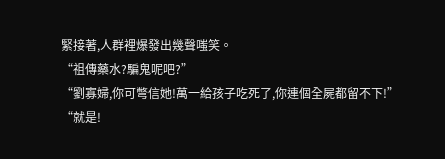緊接著,人群裡爆發出幾聲嗤笑。
“祖傳藥水?騙鬼呢吧?”
“劉寡婦,你可彆信她!萬一給孩子吃死了,你連個全屍都留不下!”
“就是!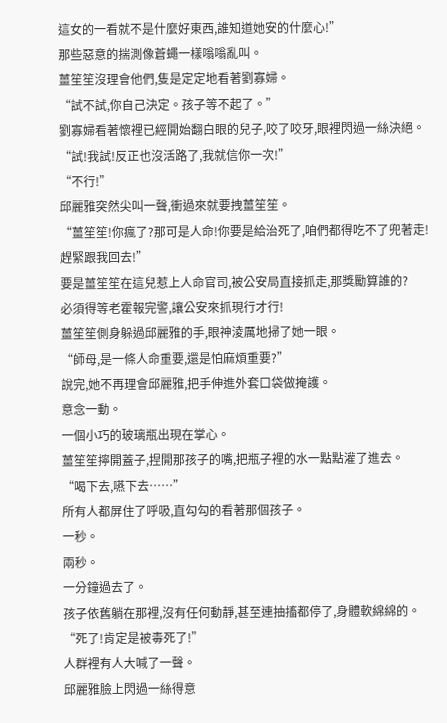這女的一看就不是什麼好東西,誰知道她安的什麼心!”
那些惡意的揣測像蒼蠅一樣嗡嗡亂叫。
薑笙笙沒理會他們,隻是定定地看著劉寡婦。
“試不試,你自己決定。孩子等不起了。”
劉寡婦看著懷裡已經開始翻白眼的兒子,咬了咬牙,眼裡閃過一絲決絕。
“試!我試!反正也沒活路了,我就信你一次!”
“不行!”
邱麗雅突然尖叫一聲,衝過來就要拽薑笙笙。
“薑笙笙!你瘋了?那可是人命!你要是給治死了,咱們都得吃不了兜著走!趕緊跟我回去!”
要是薑笙笙在這兒惹上人命官司,被公安局直接抓走,那獎勵算誰的?
必須得等老霍報完警,讓公安來抓現行才行!
薑笙笙側身躲過邱麗雅的手,眼神淩厲地掃了她一眼。
“師母,是一條人命重要,還是怕麻煩重要?”
說完,她不再理會邱麗雅,把手伸進外套口袋做掩護。
意念一動。
一個小巧的玻璃瓶出現在掌心。
薑笙笙擰開蓋子,捏開那孩子的嘴,把瓶子裡的水一點點灌了進去。
“喝下去,嚥下去……”
所有人都屏住了呼吸,直勾勾的看著那個孩子。
一秒。
兩秒。
一分鐘過去了。
孩子依舊躺在那裡,沒有任何動靜,甚至連抽搐都停了,身體軟綿綿的。
“死了!肯定是被毒死了!”
人群裡有人大喊了一聲。
邱麗雅臉上閃過一絲得意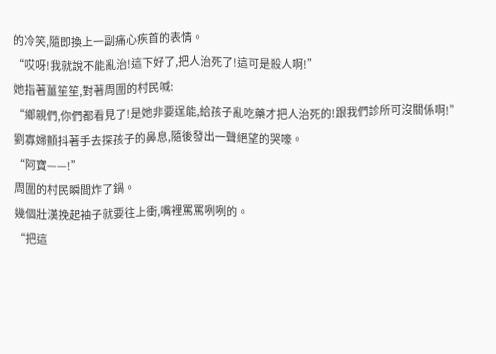的冷笑,隨即換上一副痛心疾首的表情。
“哎呀!我就說不能亂治!這下好了,把人治死了!這可是殺人啊!”
她指著薑笙笙,對著周圍的村民喊:
“鄉親們,你們都看見了!是她非要逞能,給孩子亂吃藥才把人治死的!跟我們診所可沒關係啊!”
劉寡婦顫抖著手去探孩子的鼻息,隨後發出一聲絕望的哭嚎。
“阿寶——!”
周圍的村民瞬間炸了鍋。
幾個壯漢挽起袖子就要往上衝,嘴裡罵罵咧咧的。
“把這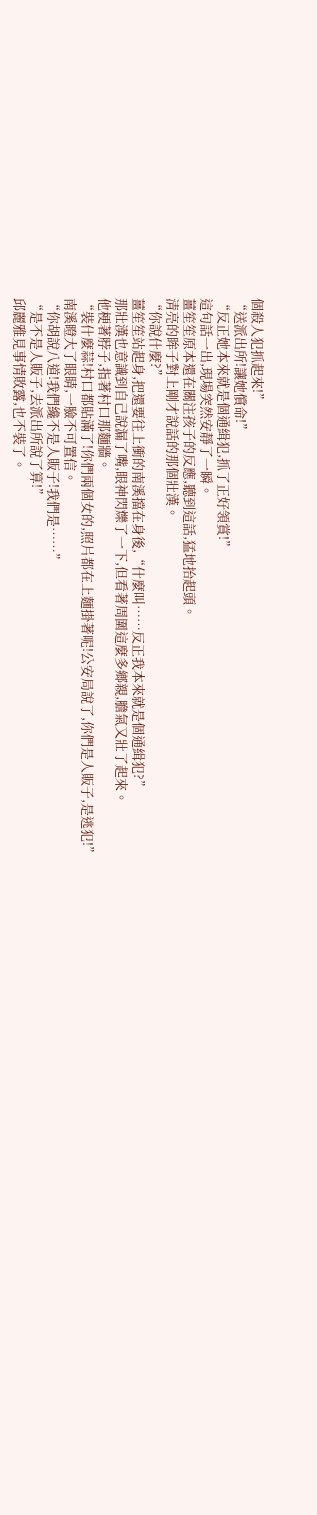個殺人犯抓起來!”
“送派出所!讓她償命!”
“反正她本來就是個通緝犯,抓了正好領賞!”
這句話一出,現場突然安靜了一瞬。
薑笙笙原本還在關注孩子的反應,聽到這話,猛地抬起頭。
清亮的眸子對上剛才說話的那個壯漢。
“你說什麼?”
薑笙笙站起身,把還要往上衝的南溪擋在身後,“什麼叫……反正我本來就是個通緝犯?”
那壯漢也意識到自己說漏了嘴,眼神閃爍了一下,但看著周圍這麼多鄉親,膽氣又壯了起來。
他梗著脖子,指著村口那麵牆。
“裝什麼蒜!村口都貼滿了!你們兩個女的,照片都在上麵掛著呢!公安局說了,你們是人販子,是逃犯!”
南溪瞪大了眼睛,一臉不可置信。
“你胡說八道!我們纔不是人販子!我們是……”
“是不是人販子,去派出所說了算!”
邱麗雅見事情敗露,也不裝了。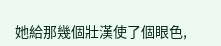她給那幾個壯漢使了個眼色,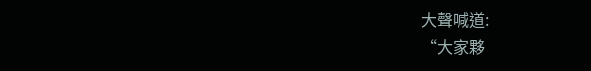大聲喊道:
“大家夥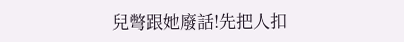兒彆跟她廢話!先把人扣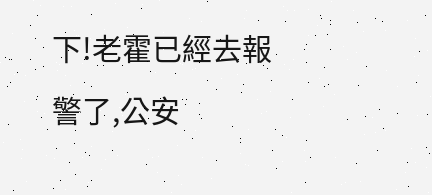下!老霍已經去報警了,公安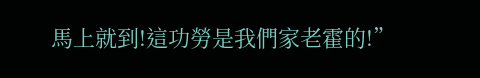馬上就到!這功勞是我們家老霍的!”